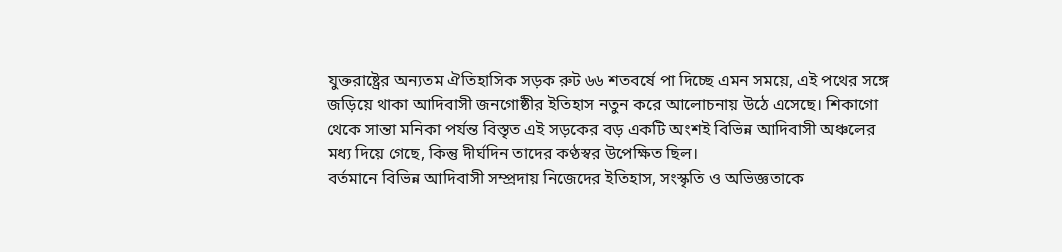যুক্তরাষ্ট্রের অন্যতম ঐতিহাসিক সড়ক রুট ৬৬ শতবর্ষে পা দিচ্ছে এমন সময়ে, এই পথের সঙ্গে জড়িয়ে থাকা আদিবাসী জনগোষ্ঠীর ইতিহাস নতুন করে আলোচনায় উঠে এসেছে। শিকাগো থেকে সান্তা মনিকা পর্যন্ত বিস্তৃত এই সড়কের বড় একটি অংশই বিভিন্ন আদিবাসী অঞ্চলের মধ্য দিয়ে গেছে, কিন্তু দীর্ঘদিন তাদের কণ্ঠস্বর উপেক্ষিত ছিল।
বর্তমানে বিভিন্ন আদিবাসী সম্প্রদায় নিজেদের ইতিহাস, সংস্কৃতি ও অভিজ্ঞতাকে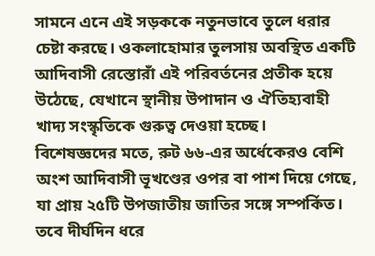সামনে এনে এই সড়ককে নতুনভাবে তুলে ধরার চেষ্টা করছে। ওকলাহোমার তুলসায় অবস্থিত একটি আদিবাসী রেস্তোরাঁ এই পরিবর্তনের প্রতীক হয়ে উঠেছে, যেখানে স্থানীয় উপাদান ও ঐতিহ্যবাহী খাদ্য সংস্কৃতিকে গুরুত্ব দেওয়া হচ্ছে।
বিশেষজ্ঞদের মতে, রুট ৬৬-এর অর্ধেকেরও বেশি অংশ আদিবাসী ভূখণ্ডের ওপর বা পাশ দিয়ে গেছে, যা প্রায় ২৫টি উপজাতীয় জাতির সঙ্গে সম্পর্কিত। তবে দীর্ঘদিন ধরে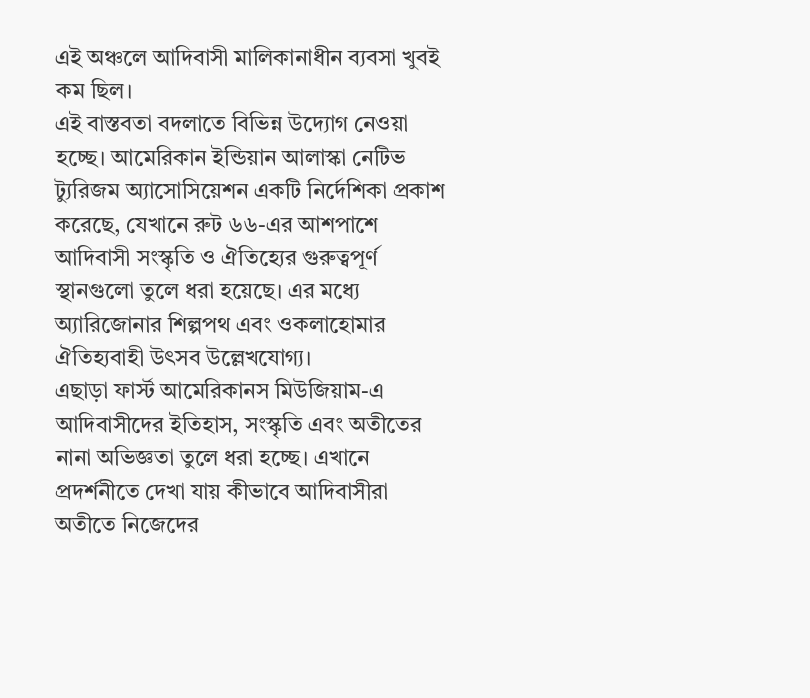এই অঞ্চলে আদিবাসী মালিকানাধীন ব্যবসা খুবই কম ছিল।
এই বাস্তবতা বদলাতে বিভিন্ন উদ্যোগ নেওয়া হচ্ছে। আমেরিকান ইন্ডিয়ান আলাস্কা নেটিভ ট্যুরিজম অ্যাসোসিয়েশন একটি নির্দেশিকা প্রকাশ করেছে, যেখানে রুট ৬৬-এর আশপাশে আদিবাসী সংস্কৃতি ও ঐতিহ্যের গুরুত্বপূর্ণ স্থানগুলো তুলে ধরা হয়েছে। এর মধ্যে অ্যারিজোনার শিল্পপথ এবং ওকলাহোমার ঐতিহ্যবাহী উৎসব উল্লেখযোগ্য।
এছাড়া ফার্স্ট আমেরিকানস মিউজিয়াম-এ আদিবাসীদের ইতিহাস, সংস্কৃতি এবং অতীতের নানা অভিজ্ঞতা তুলে ধরা হচ্ছে। এখানে প্রদর্শনীতে দেখা যায় কীভাবে আদিবাসীরা অতীতে নিজেদের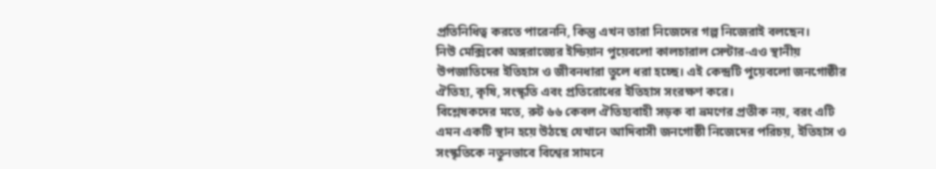প্রতিনিধিত্ব করতে পারেননি, কিন্তু এখন তারা নিজেদের গল্প নিজেরাই বলছেন।
নিউ মেক্সিকো অঙ্গরাজ্যের ইন্ডিয়ান পুয়েবলো কালচারাল সেন্টার-এও স্থানীয় উপজাতিদের ইতিহাস ও জীবনধারা তুলে ধরা হচ্ছে। এই কেন্দ্রটি পুয়েবলো জনগোষ্ঠীর ঐতিহ্য, কৃষি, সংস্কৃতি এবং প্রতিরোধের ইতিহাস সংরক্ষণ করে।
বিশ্লেষকদের মতে, রুট ৬৬ কেবল ঐতিহ্যবাহী সড়ক বা ভ্রমণের প্রতীক নয়, বরং এটি এমন একটি স্থান হয়ে উঠছে যেখানে আদিবাসী জনগোষ্ঠী নিজেদের পরিচয়, ইতিহাস ও সংস্কৃতিকে নতুনভাবে বিশ্বের সামনে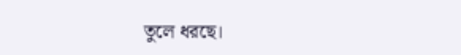তুলে ধরছে।